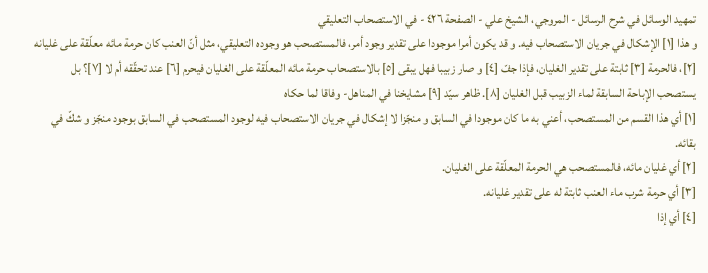تمهيد الوسائل في شرح الرسائل - المروجي، الشيخ علي - الصفحة ٤٢٦ - في الاستصحاب التعليقي
و هذا [١] الإشكال في جريان الاستصحاب فيه. و قد يكون أمرا موجودا على تقدير وجود أمر، فالمستصحب هو وجوده التعليقي، مثل أنّ العنب كان حرمة مائه معلّقة على غليانه [٢]، فالحرمة [٣] ثابتة على تقدير الغليان، فإذا جفّ [٤] و صار زبيبا فهل يبقى [٥] بالاستصحاب حرمة مائه المعلّقة على الغليان فيحرم [٦] عند تحقّقه أم لا [٧]؟ بل يستصحب الإباحة السابقة لماء الزبيب قبل الغليان [٨]. ظاهر سيّد [٩] مشايخنا في المناهل- وفاقا لما حكاه
[١] أي هذا القسم من المستصحب، أعني به ما كان موجودا في السابق و منجّزا لا إشكال في جريان الاستصحاب فيه لوجود المستصحب في السابق بوجود منجّز و شكّ في بقائه.
[٢] أي غليان مائه، فالمستصحب هي الحرمة المعلّقة على الغليان.
[٣] أي حرمة شرب ماء العنب ثابتة له على تقدير غليانه.
[٤] أي إذا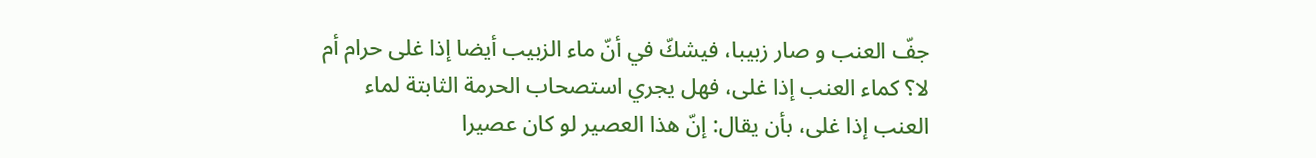جفّ العنب و صار زبيبا، فيشكّ في أنّ ماء الزبيب أيضا إذا غلى حرام أم لا؟ كماء العنب إذا غلى، فهل يجري استصحاب الحرمة الثابتة لماء العنب إذا غلى، بأن يقال: إنّ هذا العصير لو كان عصيرا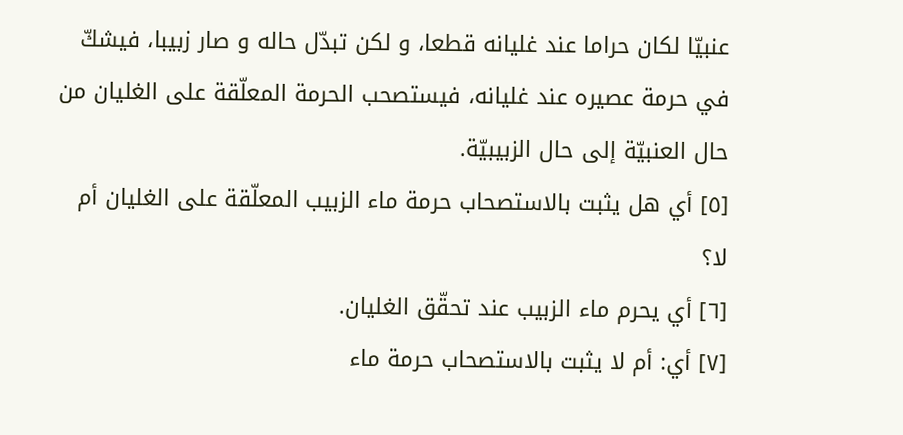عنبيّا لكان حراما عند غليانه قطعا، و لكن تبدّل حاله و صار زبيبا، فيشكّ في حرمة عصيره عند غليانه، فيستصحب الحرمة المعلّقة على الغليان من حال العنبيّة إلى حال الزبيبيّة.
[٥] أي هل يثبت بالاستصحاب حرمة ماء الزبيب المعلّقة على الغليان أم لا؟
[٦] أي يحرم ماء الزبيب عند تحقّق الغليان.
[٧] أي: أم لا يثبت بالاستصحاب حرمة ماء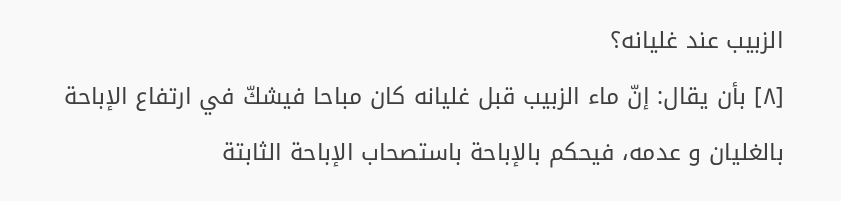الزبيب عند غليانه؟
[٨] بأن يقال: إنّ ماء الزبيب قبل غليانه كان مباحا فيشكّ في ارتفاع الإباحة بالغليان و عدمه، فيحكم بالإباحة باستصحاب الإباحة الثابتة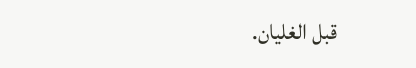قبل الغليان.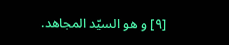[٩] و هو السيّد المجاهد.